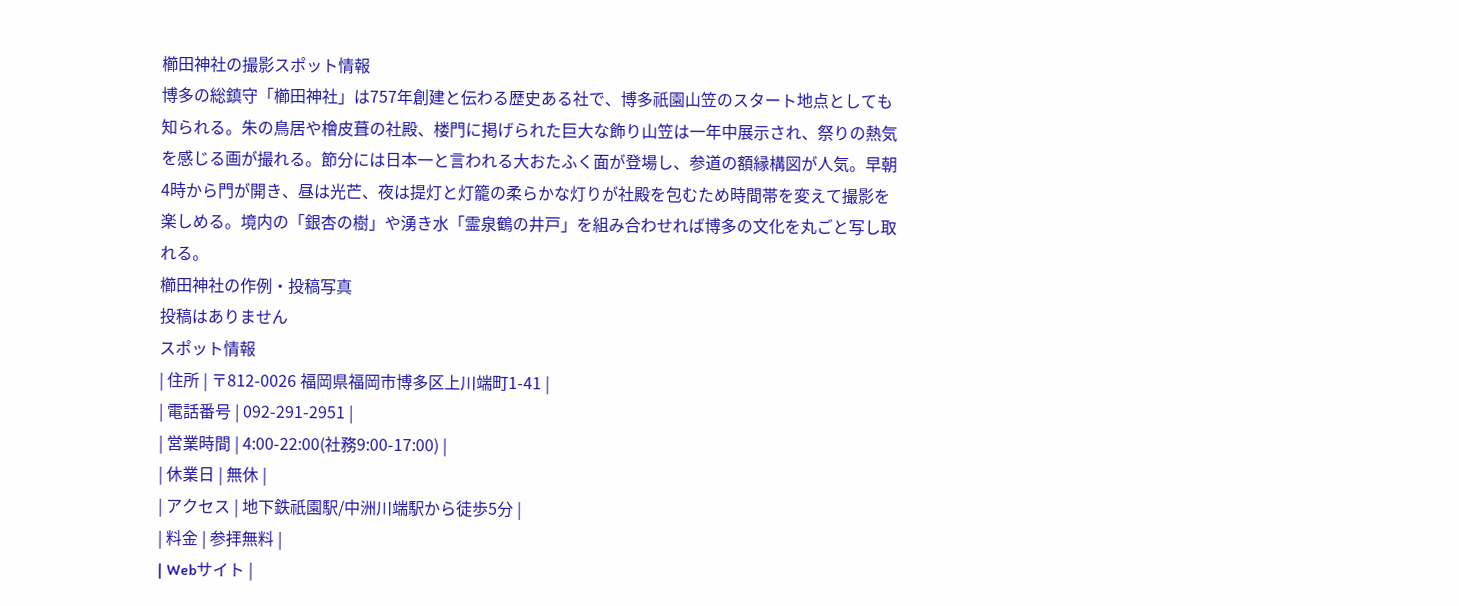櫛田神社の撮影スポット情報
博多の総鎮守「櫛田神社」は757年創建と伝わる歴史ある社で、博多祇園山笠のスタート地点としても知られる。朱の鳥居や檜皮葺の社殿、楼門に掲げられた巨大な飾り山笠は一年中展示され、祭りの熱気を感じる画が撮れる。節分には日本一と言われる大おたふく面が登場し、参道の額縁構図が人気。早朝4時から門が開き、昼は光芒、夜は提灯と灯籠の柔らかな灯りが社殿を包むため時間帯を変えて撮影を楽しめる。境内の「銀杏の樹」や湧き水「霊泉鶴の井戸」を組み合わせれば博多の文化を丸ごと写し取れる。
櫛田神社の作例・投稿写真
投稿はありません
スポット情報
| 住所 | 〒812-0026 福岡県福岡市博多区上川端町1-41 |
| 電話番号 | 092-291-2951 |
| 営業時間 | 4:00-22:00(社務9:00-17:00) |
| 休業日 | 無休 |
| アクセス | 地下鉄祇園駅/中洲川端駅から徒歩5分 |
| 料金 | 参拝無料 |
| Webサイト |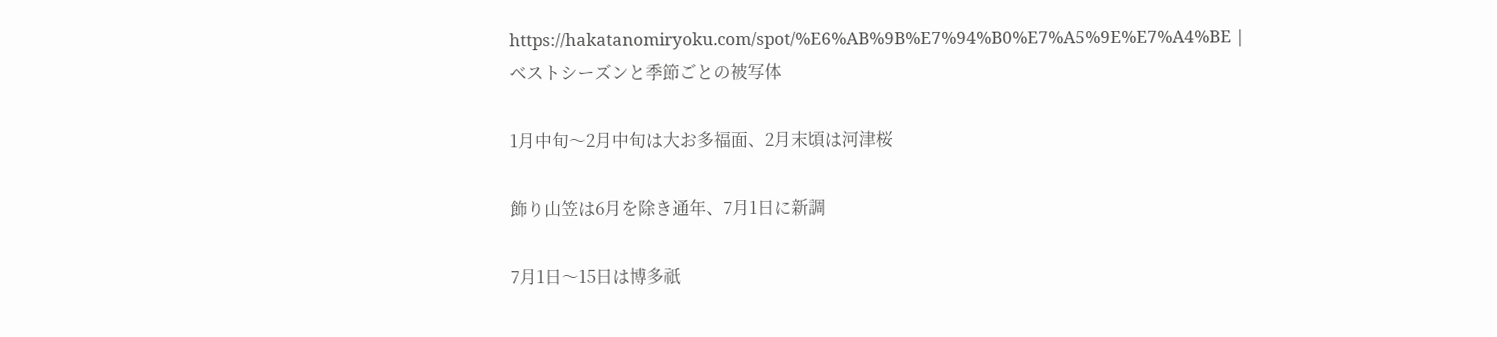https://hakatanomiryoku.com/spot/%E6%AB%9B%E7%94%B0%E7%A5%9E%E7%A4%BE |
ベストシーズンと季節ごとの被写体

1月中旬〜2月中旬は大お多福面、2月末頃は河津桜

飾り山笠は6月を除き通年、7月1日に新調

7月1日〜15日は博多祇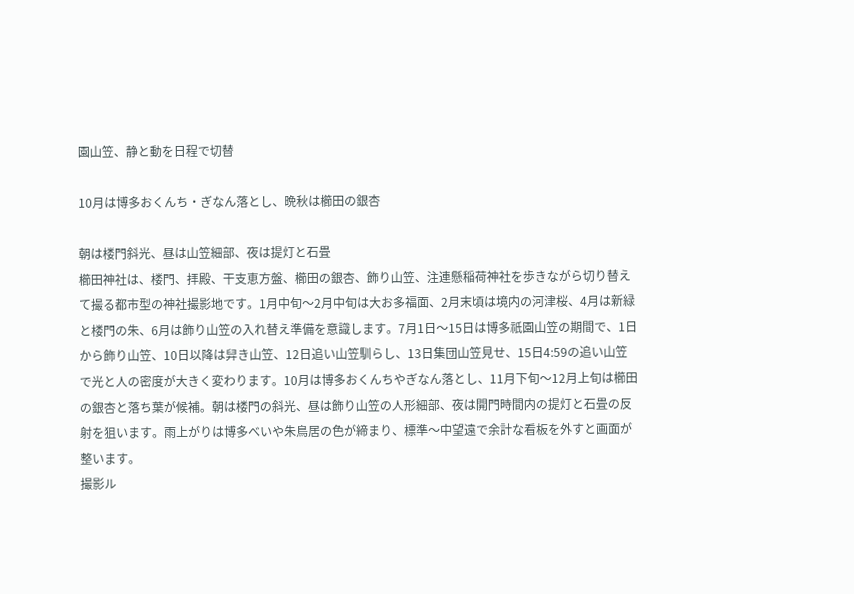園山笠、静と動を日程で切替

10月は博多おくんち・ぎなん落とし、晩秋は櫛田の銀杏

朝は楼門斜光、昼は山笠細部、夜は提灯と石畳
櫛田神社は、楼門、拝殿、干支恵方盤、櫛田の銀杏、飾り山笠、注連懸稲荷神社を歩きながら切り替えて撮る都市型の神社撮影地です。1月中旬〜2月中旬は大お多福面、2月末頃は境内の河津桜、4月は新緑と楼門の朱、6月は飾り山笠の入れ替え準備を意識します。7月1日〜15日は博多祇園山笠の期間で、1日から飾り山笠、10日以降は舁き山笠、12日追い山笠馴らし、13日集団山笠見せ、15日4:59の追い山笠で光と人の密度が大きく変わります。10月は博多おくんちやぎなん落とし、11月下旬〜12月上旬は櫛田の銀杏と落ち葉が候補。朝は楼門の斜光、昼は飾り山笠の人形細部、夜は開門時間内の提灯と石畳の反射を狙います。雨上がりは博多べいや朱鳥居の色が締まり、標準〜中望遠で余計な看板を外すと画面が整います。
撮影ル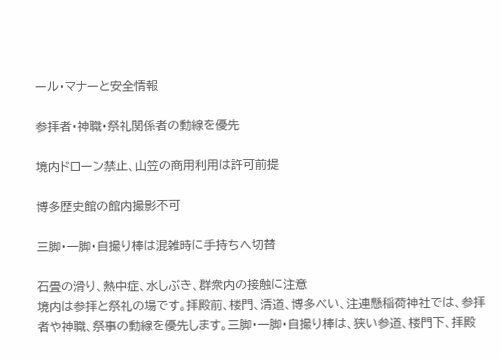ール・マナーと安全情報

参拝者・神職・祭礼関係者の動線を優先

境内ドローン禁止、山笠の商用利用は許可前提

博多歴史館の館内撮影不可

三脚・一脚・自撮り棒は混雑時に手持ちへ切替

石畳の滑り、熱中症、水しぶき、群衆内の接触に注意
境内は参拝と祭礼の場です。拝殿前、楼門、清道、博多べい、注連懸稲荷神社では、参拝者や神職、祭事の動線を優先します。三脚・一脚・自撮り棒は、狭い参道、楼門下、拝殿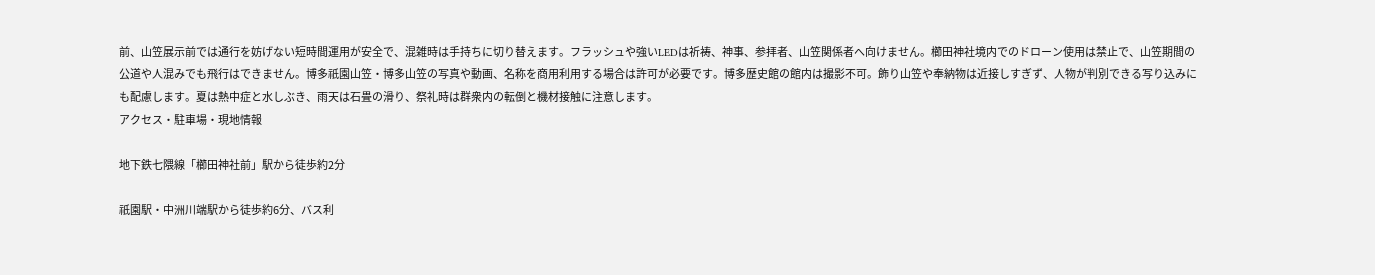前、山笠展示前では通行を妨げない短時間運用が安全で、混雑時は手持ちに切り替えます。フラッシュや強いLEDは祈祷、神事、参拝者、山笠関係者へ向けません。櫛田神社境内でのドローン使用は禁止で、山笠期間の公道や人混みでも飛行はできません。博多祇園山笠・博多山笠の写真や動画、名称を商用利用する場合は許可が必要です。博多歴史館の館内は撮影不可。飾り山笠や奉納物は近接しすぎず、人物が判別できる写り込みにも配慮します。夏は熱中症と水しぶき、雨天は石畳の滑り、祭礼時は群衆内の転倒と機材接触に注意します。
アクセス・駐車場・現地情報

地下鉄七隈線「櫛田神社前」駅から徒歩約2分

祇園駅・中洲川端駅から徒歩約6分、バス利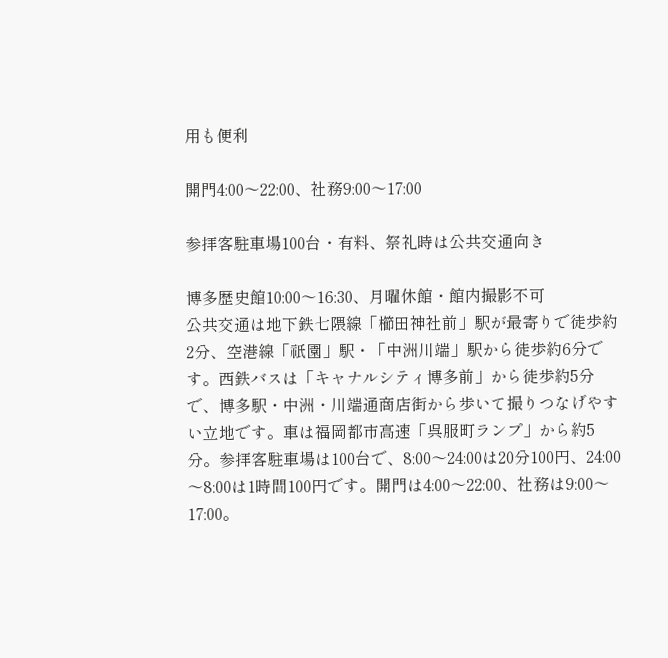用も便利

開門4:00〜22:00、社務9:00〜17:00

参拝客駐車場100台・有料、祭礼時は公共交通向き

博多歴史館10:00〜16:30、月曜休館・館内撮影不可
公共交通は地下鉄七隈線「櫛田神社前」駅が最寄りで徒歩約2分、空港線「祇園」駅・「中洲川端」駅から徒歩約6分です。西鉄バスは「キャナルシティ博多前」から徒歩約5分で、博多駅・中洲・川端通商店街から歩いて撮りつなげやすい立地です。車は福岡都市高速「呉服町ランプ」から約5分。参拝客駐車場は100台で、8:00〜24:00は20分100円、24:00〜8:00は1時間100円です。開門は4:00〜22:00、社務は9:00〜17:00。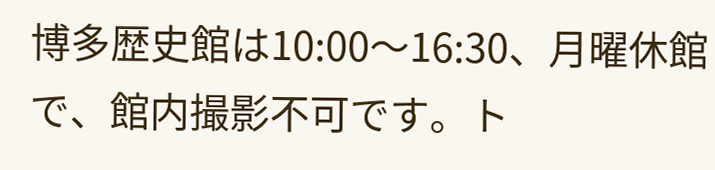博多歴史館は10:00〜16:30、月曜休館で、館内撮影不可です。ト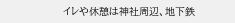イレや休憩は神社周辺、地下鉄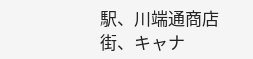駅、川端通商店街、キャナ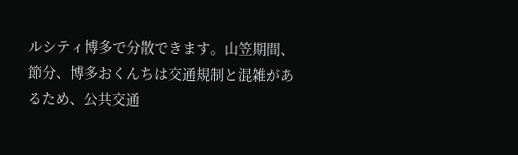ルシティ博多で分散できます。山笠期間、節分、博多おくんちは交通規制と混雑があるため、公共交通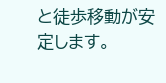と徒歩移動が安定します。